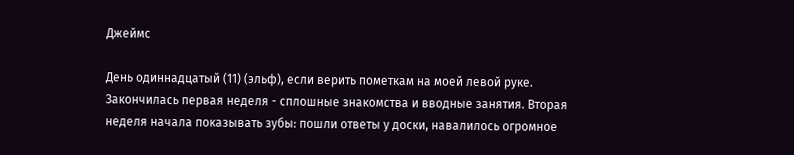Джеймс

День одиннадцатый (11) (эльф), если верить пометкам на моей левой руке. Закончилась первая неделя - сплошные знакомства и вводные занятия. Вторая неделя начала показывать зубы: пошли ответы у доски, навалилось огромное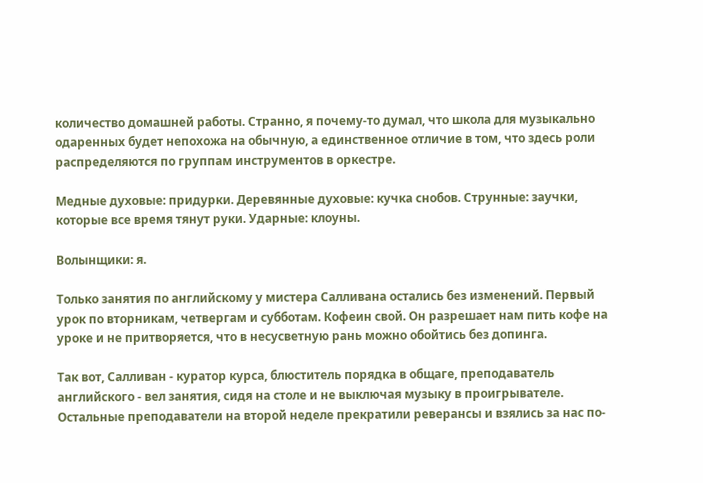количество домашней работы. Странно, я почему-то думал, что школа для музыкально одаренных будет непохожа на обычную, а единственное отличие в том, что здесь роли распределяются по группам инструментов в оркестре.

Медные духовые: придурки. Деревянные духовые: кучка снобов. Струнные: заучки, которые все время тянут руки. Ударные: клоуны.

Волынщики: я.

Только занятия по английскому у мистера Салливана остались без изменений. Первый урок по вторникам, четвергам и субботам. Кофеин свой. Он разрешает нам пить кофе на уроке и не притворяется, что в несусветную рань можно обойтись без допинга.

Так вот, Салливан - куратор курса, блюститель порядка в общаге, преподаватель английского - вел занятия, сидя на столе и не выключая музыку в проигрывателе. Остальные преподаватели на второй неделе прекратили реверансы и взялись за нас по-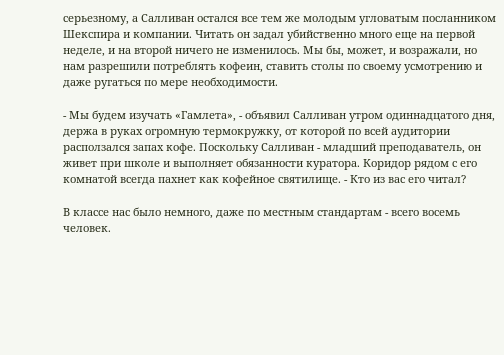серьезному, а Салливан остался все тем же молодым угловатым посланником Шекспира и компании. Читать он задал убийственно много еще на первой неделе, и на второй ничего не изменилось. Мы бы, может, и возражали, но нам разрешили потреблять кофеин, ставить столы по своему усмотрению и даже ругаться по мере необходимости.

- Мы будем изучать «Гамлета», - объявил Салливан утром одиннадцатого дня, держа в руках огромную термокружку, от которой по всей аудитории расползался запах кофе. Поскольку Салливан - младший преподаватель, он живет при школе и выполняет обязанности куратора. Коридор рядом с его комнатой всегда пахнет как кофейное святилище. - Кто из вас его читал?

В классе нас было немного, даже по местным стандартам - всего восемь человек.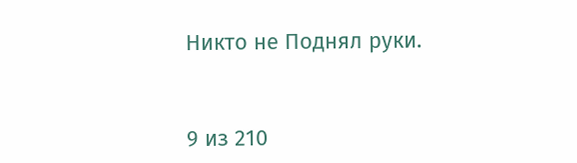Никто не Поднял руки.



9 из 210